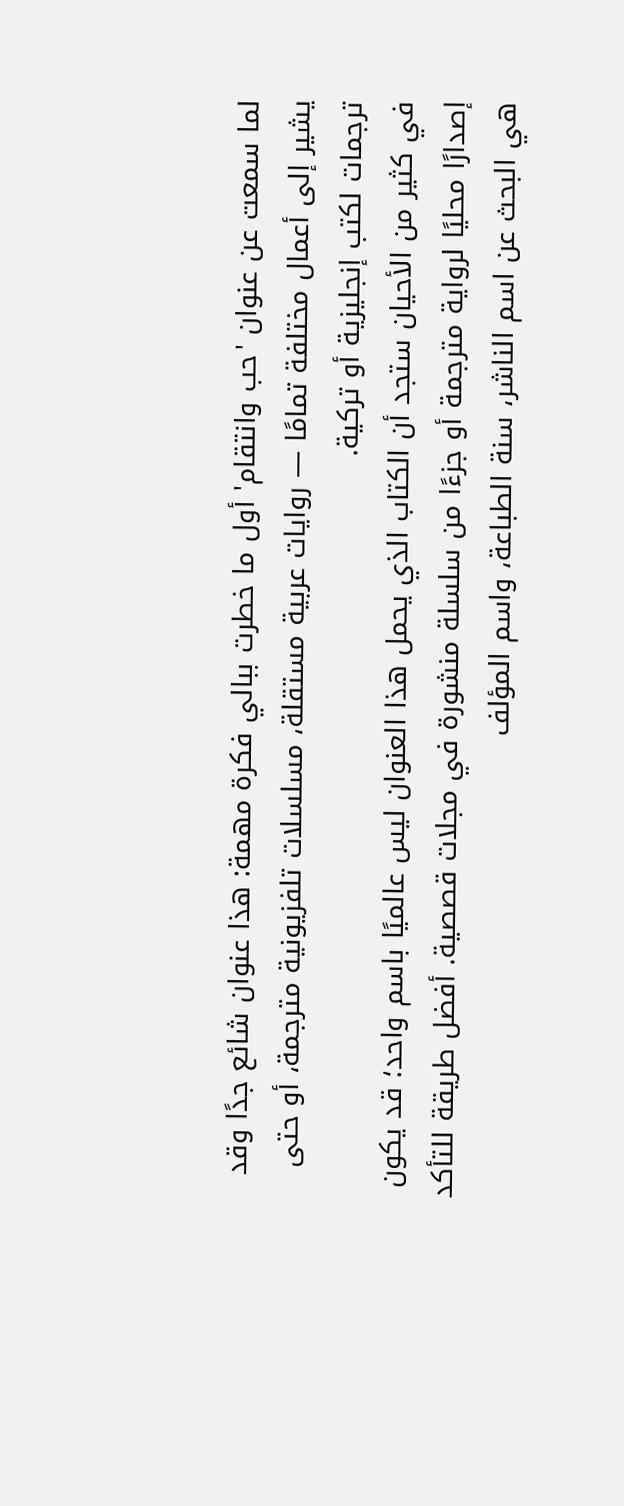لما سمعت عن عنوان 'حب وانتقام' أول ما خطرت ببالي فكرة مهمة: هذا عنوان شائع جدًا وقد يشير إلى أعمال مختلفة تمامًا — روايات عربية مستقلة، مسلسلات تلفزيونية مترجمة، أو حتى ترجمات لكتب إنجليزية أو تركية.
في كثير من الأحيان ستجد أن الكتاب الذي يحمل هذا العنوان ليس عالميًا باسم واحد؛ قد يكون إصدارًا محليًا لرواية مترجمة أو جزءًا من سلسلة منشورة في مجلات قصصية. أفضل طريقة للتأكد هي البحث عن اسم الناشر، سنة الطباعة، واسم المؤلف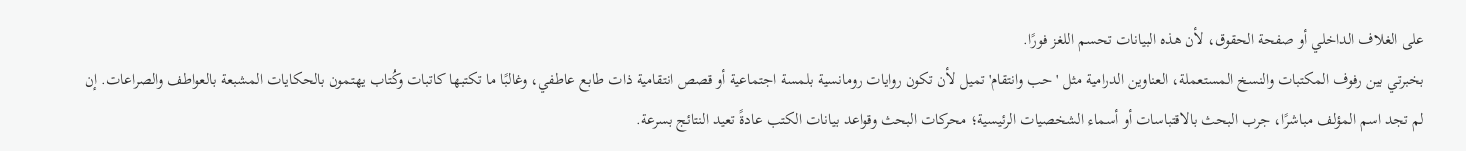على الغلاف الداخلي أو صفحة الحقوق، لأن هذه البيانات تحسم اللغز فورًا.
بخبرتي بين رفوف المكتبات والنسخ المستعملة، العناوين الدرامية مثل 'حب وانتقام' تميل لأن تكون روايات رومانسية بلمسة اجتماعية أو قصص انتقامية ذات طابع عاطفي، وغالبًا ما تكتبها كاتبات وكُتاب يهتمون بالحكايات المشبعة بالعواطف والصراعات. إن لم تجد اسم المؤلف مباشرًا، جرب البحث بالاقتباسات أو أسماء الشخصيات الرئيسية؛ محركات البحث وقواعد بيانات الكتب عادةً تعيد النتائج بسرعة.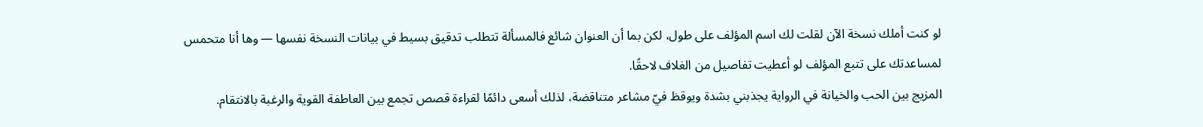لو كنت أملك نسخة الآن لقلت لك اسم المؤلف على طول، لكن بما أن العنوان شائع فالمسألة تتطلب تدقيق بسيط في بيانات النسخة نفسها — وها أنا متحمس لمساعدتك على تتبع المؤلف لو أعطيت تفاصيل من الغلاف لاحقًا.
المزيج بين الحب والخيانة في الرواية يجذبني بشدة ويوقظ فيّ مشاعر متناقضة، لذلك أسعى دائمًا لقراءة قصص تجمع بين العاطفة القوية والرغبة بالانتقام.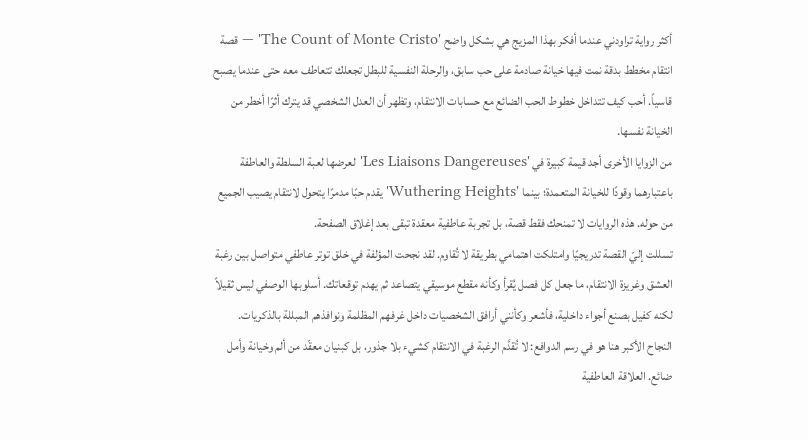أكثر رواية تراودني عندما أفكر بهذا المزيج هي بشكل واضح 'The Count of Monte Cristo' — قصة انتقام مخطط بدقة نمت فيها خيانة صادمة على حب سابق، والرحلة النفسية للبطل تجعلك تتعاطف معه حتى عندما يصبح قاسياً. أحب كيف تتداخل خطوط الحب الضائع مع حسابات الانتقام، وتظهر أن العدل الشخصي قد يترك أثرًا أخطر من الخيانة نفسها.
من الزوايا الأخرى أجد قيمة كبيرة في 'Les Liaisons Dangereuses' لعرضها لعبة السلطة والعاطفة باعتبارهما وقودًا للخيانة المتعمدة؛ بينما 'Wuthering Heights' يقدم حبًا مدمرًا يتحول لانتقام يصيب الجميع من حوله. هذه الروايات لا تمنحك فقط قصة، بل تجربة عاطفية معقدة تبقى بعد إغلاق الصفحة.
تسللت إليّ القصة تدريجيًا وامتلكت اهتمامي بطريقة لا تُقاوم. لقد نجحت المؤلفة في خلق توتر عاطفي متواصل بين رغبة العشق وغريزة الانتقام، ما جعل كل فصل يُقرأ وكأنه مقطع موسيقي يتصاعد ثم يهدم توقعاتك. أسلوبها الوصفي ليس ثقيلاً لكنه كفيل بصنع أجواء داخلية، فأشعر وكأنني أرافق الشخصيات داخل غرفهم المظلمة ونوافذهم المبللة بالذكريات.
النجاح الأكبر هنا هو في رسم الدوافع: لا تُقدَّم الرغبة في الانتقام كشيء بلا جذور، بل كبنيان معقّد من ألم وخيانة وأمل ضائع. العلاقة العاطفية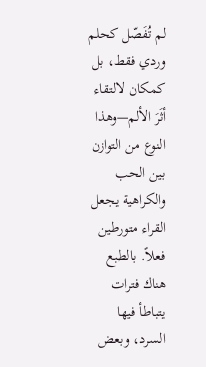لم تُفَصّل كحلم وردي فقط، بل كمكان لالتقاء أثَرَ الألم—وهذا النوع من التوازن بين الحب والكراهية يجعل القراء متورطين فعلاً. بالطبع هناك فترات يتباطأ فيها السرد، وبعض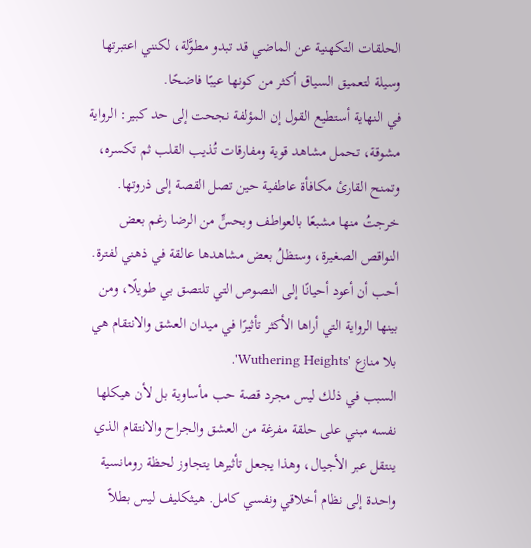الحلقات التكهنية عن الماضي قد تبدو مطوَّلة، لكنني اعتبرتها وسيلة لتعميق السياق أكثر من كونها عيبًا فاضحًا.
في النهاية أستطيع القول إن المؤلفة نجحت إلى حد كبير: الرواية مشوقة، تحمل مشاهد قوية ومفارقات تُذيب القلب ثم تكسره، وتمنح القارئ مكافأة عاطفية حين تصل القصة إلى ذروتها. خرجتُ منها مشبعًا بالعواطف وبحسٍّ من الرضا رغم بعض النواقص الصغيرة، وستظلُ بعض مشاهدها عالقة في ذهني لفترة.
أحب أن أعود أحيانًا إلى النصوص التي تلتصق بي طويلًا، ومن بينها الرواية التي أراها الأكثر تأثيرًا في ميدان العشق والانتقام هي بلا منازع 'Wuthering Heights'.
السبب في ذلك ليس مجرد قصة حب مأساوية بل لأن هيكلها نفسه مبني على حلقة مفرغة من العشق والجراح والانتقام الذي ينتقل عبر الأجيال، وهذا يجعل تأثيرها يتجاوز لحظة رومانسية واحدة إلى نظام أخلاقي ونفسي كامل. هيثكليف ليس بطلاً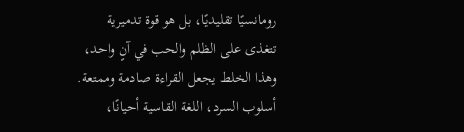رومانسيًا تقليديًا، بل هو قوة تدميرية تتغذى على الظلم والحب في آنٍ واحد، وهذا الخلط يجعل القراءة صادمة وممتعة.
أسلوب السرد، اللغة القاسية أحيانًا،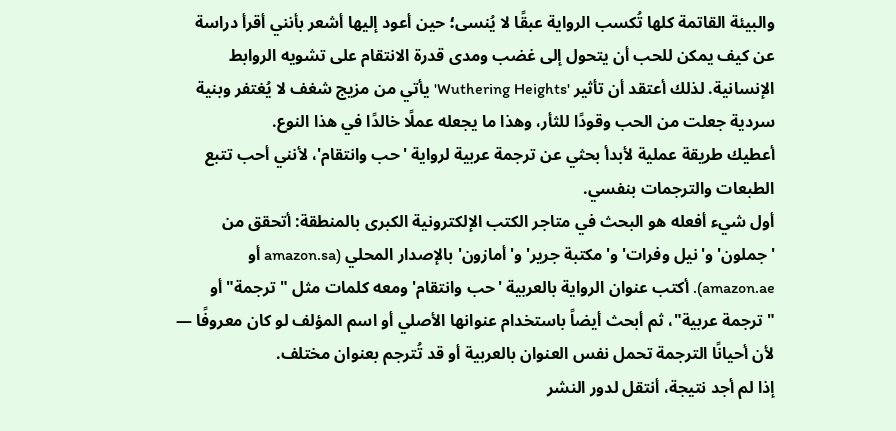والبيئة القاتمة كلها تُكسب الرواية عبقًا لا يُنسى؛ حين أعود إليها أشعر بأنني أقرأ دراسة عن كيف يمكن للحب أن يتحول إلى غضب ومدى قدرة الانتقام على تشويه الروابط الإنسانية. لذلك أعتقد أن تأثير 'Wuthering Heights' يأتي من مزيج شغف لا يُغتفر وبنية سردية جعلت من الحب وقودًا للثأر، وهذا ما يجعله عملًا خالدًا في هذا النوع.
أعطيك طريقة عملية لأبدأ بحثي عن ترجمة عربية لرواية 'حب وانتقام'، لأنني أحب تتبع الطبعات والترجمات بنفسي.
أول شيء أفعله هو البحث في متاجر الكتب الإلكترونية الكبرى بالمنطقة: أتحقق من 'جملون' و'نيل وفرات' و'مكتبة جرير' و'أمازون' بالإصدار المحلي (amazon.sa أو amazon.ae). أكتب عنوان الرواية بالعربية 'حب وانتقام' ومعه كلمات مثل "ترجمة" أو "ترجمة عربية"، ثم أبحث أيضاً باستخدام عنوانها الأصلي أو اسم المؤلف لو كان معروفًا — لأن أحيانًا الترجمة تحمل نفس العنوان بالعربية أو قد تُترجم بعنوان مختلف.
إذا لم أجد نتيجة، أنتقل لدور النشر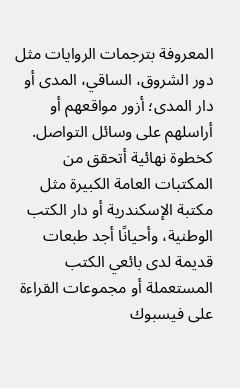المعروفة بترجمات الروايات مثل دور الشروق، الساقي، المدى أو دار المدى؛ أزور مواقعهم أو أراسلهم على وسائل التواصل. كخطوة نهائية أتحقق من المكتبات العامة الكبيرة مثل مكتبة الإسكندرية أو دار الكتب الوطنية، وأحيانًا أجد طبعات قديمة لدى بائعي الكتب المستعملة أو مجموعات القراءة على فيسبوك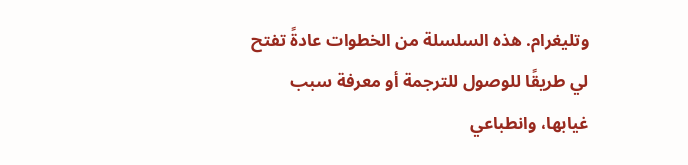وتليغرام. هذه السلسلة من الخطوات عادةً تفتح لي طريقًا للوصول للترجمة أو معرفة سبب غيابها، وانطباعي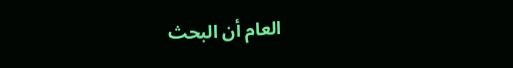العام أن البحث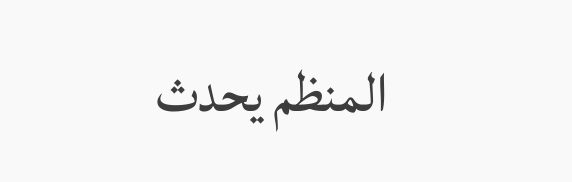المنظم يحدث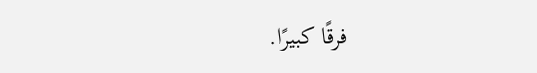فرقًا كبيرًا.